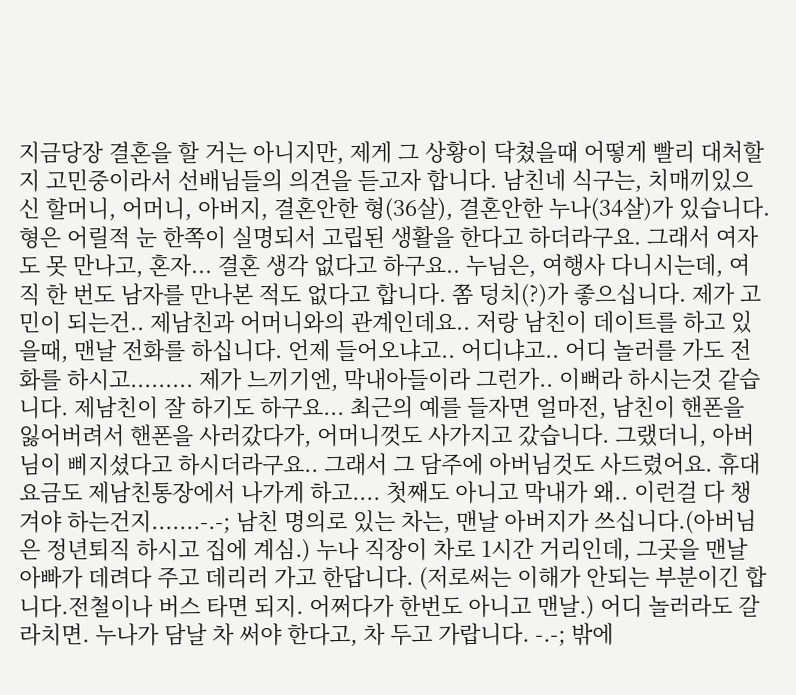지금당장 결혼을 할 거는 아니지만, 제게 그 상황이 닥쳤을때 어떻게 빨리 대처할지 고민중이라서 선배님들의 의견을 듣고자 합니다. 남친네 식구는, 치매끼있으신 할머니, 어머니, 아버지, 결혼안한 형(36살), 결혼안한 누나(34살)가 있습니다. 형은 어릴적 눈 한쪽이 실명되서 고립된 생활을 한다고 하더라구요. 그래서 여자도 못 만나고, 혼자... 결혼 생각 없다고 하구요.. 누님은, 여행사 다니시는데, 여직 한 번도 남자를 만나본 적도 없다고 합니다. 쫌 덩치(?)가 좋으십니다. 제가 고민이 되는건.. 제남친과 어머니와의 관계인데요.. 저랑 남친이 데이트를 하고 있을때, 맨날 전화를 하십니다. 언제 들어오냐고.. 어디냐고.. 어디 놀러를 가도 전화를 하시고......... 제가 느끼기엔, 막내아들이라 그런가.. 이뻐라 하시는것 같습니다. 제남친이 잘 하기도 하구요... 최근의 예를 들자면 얼마전, 남친이 핸폰을 잃어버려서 핸폰을 사러갔다가, 어머니껏도 사가지고 갔습니다. 그랬더니, 아버님이 삐지셨다고 하시더라구요.. 그래서 그 담주에 아버님것도 사드렸어요. 휴대요금도 제남친통장에서 나가게 하고.... 첫째도 아니고 막내가 왜.. 이런걸 다 챙겨야 하는건지.......-.-; 남친 명의로 있는 차는, 맨날 아버지가 쓰십니다.(아버님은 정년퇴직 하시고 집에 계심.) 누나 직장이 차로 1시간 거리인데, 그곳을 맨날 아빠가 데려다 주고 데리러 가고 한답니다. (저로써는 이해가 안되는 부분이긴 합니다.전철이나 버스 타면 되지. 어쩌다가 한번도 아니고 맨날.) 어디 놀러라도 갈라치면. 누나가 담날 차 써야 한다고, 차 두고 가랍니다. -.-; 밖에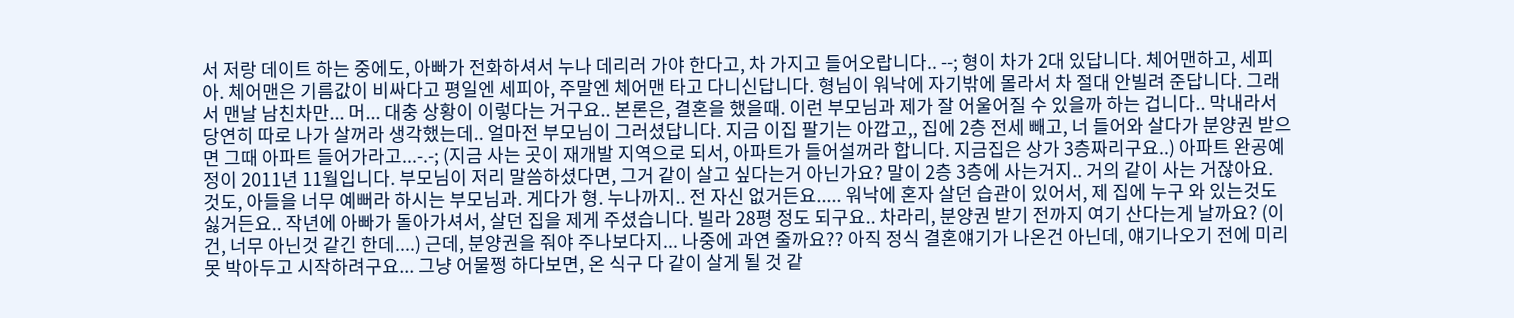서 저랑 데이트 하는 중에도, 아빠가 전화하셔서 누나 데리러 가야 한다고, 차 가지고 들어오랍니다.. --; 형이 차가 2대 있답니다. 체어맨하고, 세피아. 체어맨은 기름값이 비싸다고 평일엔 세피아, 주말엔 체어맨 타고 다니신답니다. 형님이 워낙에 자기밖에 몰라서 차 절대 안빌려 준답니다. 그래서 맨날 남친차만... 머... 대충 상황이 이렇다는 거구요.. 본론은, 결혼을 했을때. 이런 부모님과 제가 잘 어울어질 수 있을까 하는 겁니다.. 막내라서 당연히 따로 나가 살꺼라 생각했는데.. 얼마전 부모님이 그러셨답니다. 지금 이집 팔기는 아깝고,, 집에 2층 전세 빼고, 너 들어와 살다가 분양권 받으면 그때 아파트 들어가라고...-.-; (지금 사는 곳이 재개발 지역으로 되서, 아파트가 들어설꺼라 합니다. 지금집은 상가 3층짜리구요..) 아파트 완공예정이 2011년 11월입니다. 부모님이 저리 말씀하셨다면, 그거 같이 살고 싶다는거 아닌가요? 말이 2층 3층에 사는거지.. 거의 같이 사는 거잖아요. 것도, 아들을 너무 예뻐라 하시는 부모님과. 게다가 형. 누나까지.. 전 자신 없거든요..... 워낙에 혼자 살던 습관이 있어서, 제 집에 누구 와 있는것도 싫거든요.. 작년에 아빠가 돌아가셔서, 살던 집을 제게 주셨습니다. 빌라 28평 정도 되구요.. 차라리, 분양권 받기 전까지 여기 산다는게 날까요? (이건, 너무 아닌것 같긴 한데....) 근데, 분양권을 줘야 주나보다지... 나중에 과연 줄까요?? 아직 정식 결혼얘기가 나온건 아닌데, 얘기나오기 전에 미리 못 박아두고 시작하려구요... 그냥 어물쩡 하다보면, 온 식구 다 같이 살게 될 것 같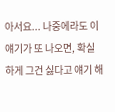아서요... 나중에라도 이 얘기가 또 나오면, 확실하게 그건 싫다고 얘기 해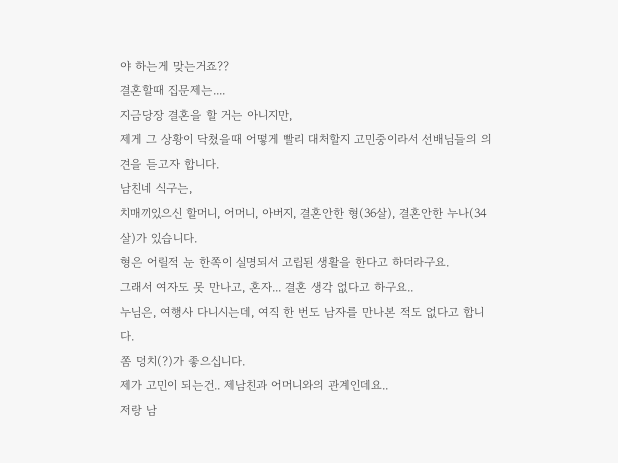야 하는게 맞는거죠??
결혼할때 집문제는....
지금당장 결혼을 할 거는 아니지만,
제게 그 상황이 닥쳤을때 어떻게 빨리 대처할지 고민중이라서 선배님들의 의견을 듣고자 합니다.
남친네 식구는,
치매끼있으신 할머니, 어머니, 아버지, 결혼안한 형(36살), 결혼안한 누나(34살)가 있습니다.
형은 어릴적 눈 한쪽이 실명되서 고립된 생활을 한다고 하더라구요.
그래서 여자도 못 만나고, 혼자... 결혼 생각 없다고 하구요..
누님은, 여행사 다니시는데, 여직 한 번도 남자를 만나본 적도 없다고 합니다.
쫌 덩치(?)가 좋으십니다.
제가 고민이 되는건.. 제남친과 어머니와의 관계인데요..
저랑 남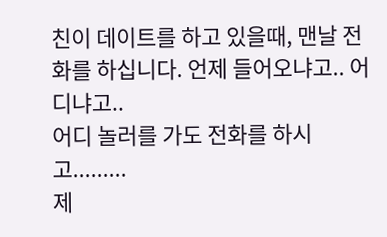친이 데이트를 하고 있을때, 맨날 전화를 하십니다. 언제 들어오냐고.. 어디냐고..
어디 놀러를 가도 전화를 하시고.........
제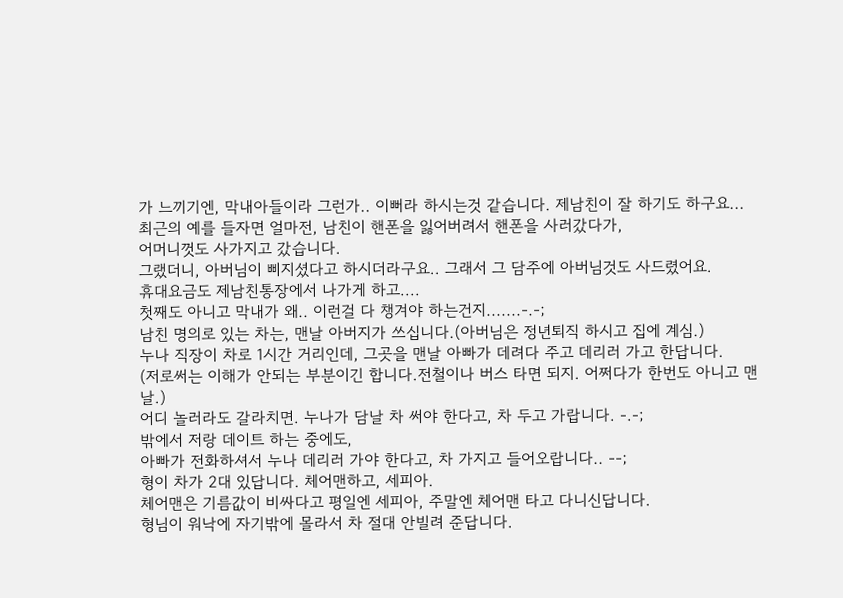가 느끼기엔, 막내아들이라 그런가.. 이뻐라 하시는것 같습니다. 제남친이 잘 하기도 하구요...
최근의 예를 들자면 얼마전, 남친이 핸폰을 잃어버려서 핸폰을 사러갔다가,
어머니껏도 사가지고 갔습니다.
그랬더니, 아버님이 삐지셨다고 하시더라구요.. 그래서 그 담주에 아버님것도 사드렸어요.
휴대요금도 제남친통장에서 나가게 하고....
첫째도 아니고 막내가 왜.. 이런걸 다 챙겨야 하는건지.......-.-;
남친 명의로 있는 차는, 맨날 아버지가 쓰십니다.(아버님은 정년퇴직 하시고 집에 계심.)
누나 직장이 차로 1시간 거리인데, 그곳을 맨날 아빠가 데려다 주고 데리러 가고 한답니다.
(저로써는 이해가 안되는 부분이긴 합니다.전철이나 버스 타면 되지. 어쩌다가 한번도 아니고 맨날.)
어디 놀러라도 갈라치면. 누나가 담날 차 써야 한다고, 차 두고 가랍니다. -.-;
밖에서 저랑 데이트 하는 중에도,
아빠가 전화하셔서 누나 데리러 가야 한다고, 차 가지고 들어오랍니다.. --;
형이 차가 2대 있답니다. 체어맨하고, 세피아.
체어맨은 기름값이 비싸다고 평일엔 세피아, 주말엔 체어맨 타고 다니신답니다.
형님이 워낙에 자기밖에 몰라서 차 절대 안빌려 준답니다.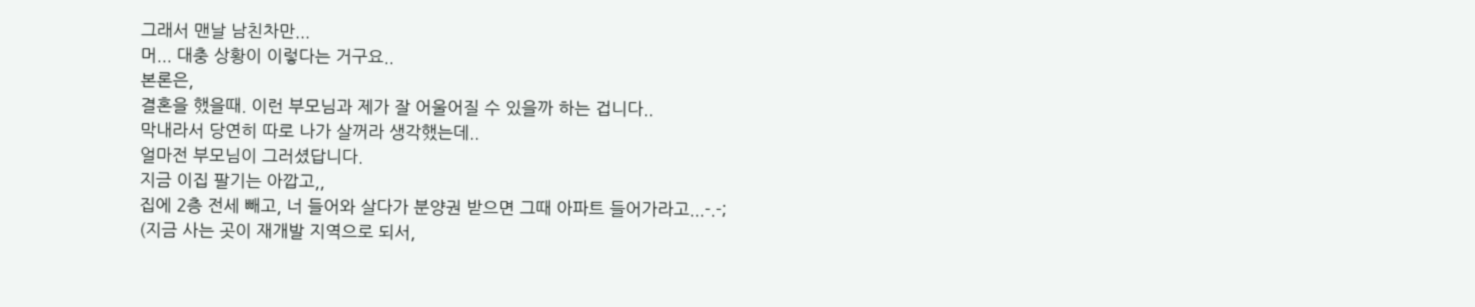그래서 맨날 남친차만...
머... 대충 상황이 이렇다는 거구요..
본론은,
결혼을 했을때. 이런 부모님과 제가 잘 어울어질 수 있을까 하는 겁니다..
막내라서 당연히 따로 나가 살꺼라 생각했는데..
얼마전 부모님이 그러셨답니다.
지금 이집 팔기는 아깝고,,
집에 2층 전세 빼고, 너 들어와 살다가 분양권 받으면 그때 아파트 들어가라고...-.-;
(지금 사는 곳이 재개발 지역으로 되서,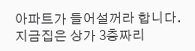아파트가 들어설꺼라 합니다. 지금집은 상가 3층짜리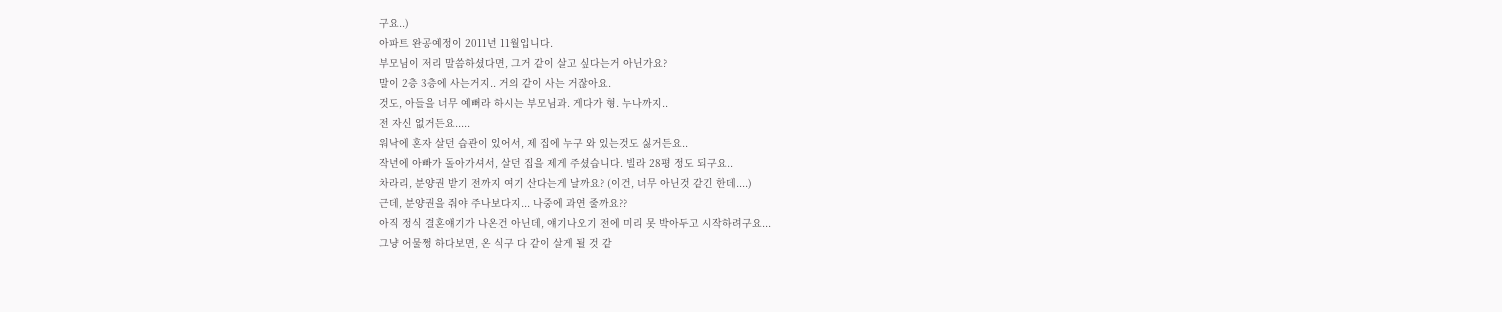구요..)
아파트 완공예정이 2011년 11월입니다.
부모님이 저리 말씀하셨다면, 그거 같이 살고 싶다는거 아닌가요?
말이 2층 3층에 사는거지.. 거의 같이 사는 거잖아요.
것도, 아들을 너무 예뻐라 하시는 부모님과. 게다가 형. 누나까지..
전 자신 없거든요.....
워낙에 혼자 살던 습관이 있어서, 제 집에 누구 와 있는것도 싫거든요..
작년에 아빠가 돌아가셔서, 살던 집을 제게 주셨습니다. 빌라 28평 정도 되구요..
차라리, 분양권 받기 전까지 여기 산다는게 날까요? (이건, 너무 아닌것 같긴 한데....)
근데, 분양권을 줘야 주나보다지... 나중에 과연 줄까요??
아직 정식 결혼얘기가 나온건 아닌데, 얘기나오기 전에 미리 못 박아두고 시작하려구요...
그냥 어물쩡 하다보면, 온 식구 다 같이 살게 될 것 같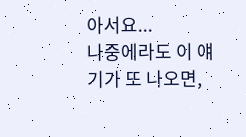아서요...
나중에라도 이 얘기가 또 나오면,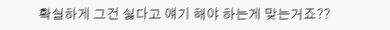확실하게 그건 싫다고 얘기 해야 하는게 맞는거죠??